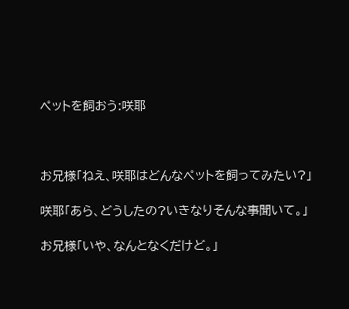ペットを飼おう:咲耶



お兄様「ねえ、咲耶はどんなペットを飼ってみたい?」

咲耶「あら、どうしたの?いきなりそんな事聞いて。」

お兄様「いや、なんとなくだけど。」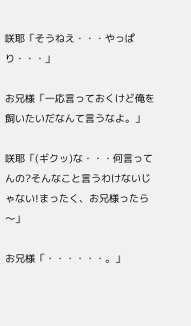咲耶「そうねえ・・・やっぱり・・・」

お兄様「一応言っておくけど俺を飼いたいだなんて言うなよ。」

咲耶「(ギクッ)な・・・何言ってんの?そんなこと言うわけないじゃない!まったく、お兄様ったら〜」

お兄様「・・・・・・。」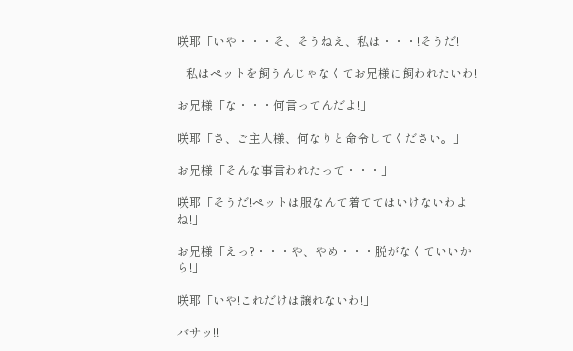咲耶「いや・・・そ、そうねえ、私は・・・!そうだ!

   私はペットを飼うんじゃなくてお兄様に飼われたいわ!

お兄様「な・・・何言ってんだよ!」

咲耶「さ、ご主人様、何なりと命令してください。」

お兄様「そんな事言われたって・・・」

咲耶「そうだ!ペットは服なんて着ててはいけないわよね!」

お兄様「えっ?・・・や、やめ・・・脱がなくていいから!」

咲耶「いや!これだけは譲れないわ!」

バサッ!!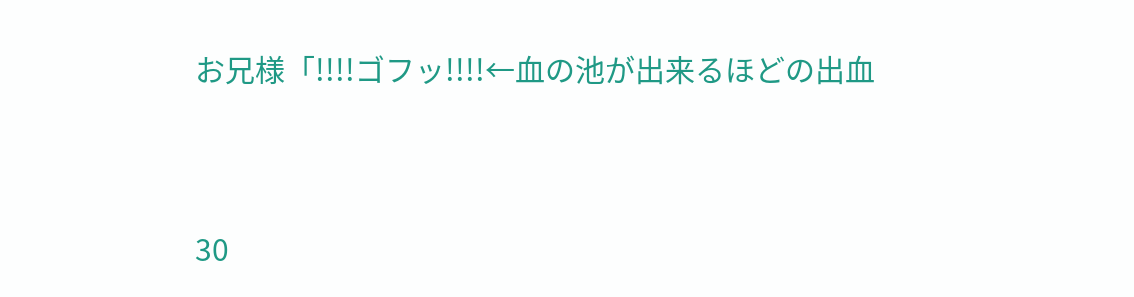お兄様「!!!!ゴフッ!!!!←血の池が出来るほどの出血



30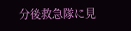分後救急隊に見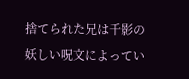捨てられた兄は千影の妖しい呪文によってい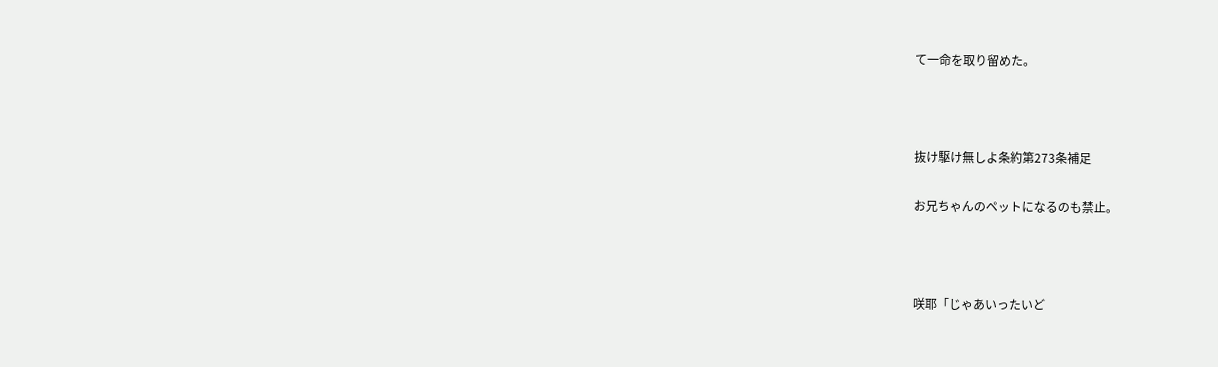て一命を取り留めた。



抜け駆け無しよ条約第273条補足

お兄ちゃんのペットになるのも禁止。



咲耶「じゃあいったいど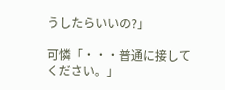うしたらいいの?」

可憐「・・・普通に接してください。」